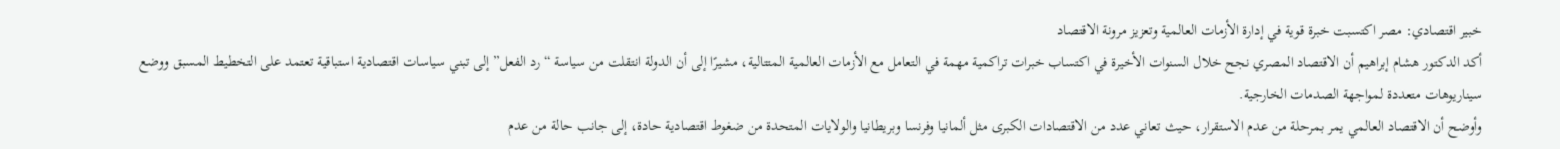خبير اقتصادي: مصر اكتسبت خبرة قوية في إدارة الأزمات العالمية وتعزيز مرونة الاقتصاد
أكد الدكتور هشام إبراهيم أن الاقتصاد المصري نجح خلال السنوات الأخيرة في اكتساب خبرات تراكمية مهمة في التعامل مع الأزمات العالمية المتتالية، مشيرًا إلى أن الدولة انتقلت من سياسة “رد الفعل” إلى تبني سياسات اقتصادية استباقية تعتمد على التخطيط المسبق ووضع سيناريوهات متعددة لمواجهة الصدمات الخارجية.
وأوضح أن الاقتصاد العالمي يمر بمرحلة من عدم الاستقرار، حيث تعاني عدد من الاقتصادات الكبرى مثل ألمانيا وفرنسا وبريطانيا والولايات المتحدة من ضغوط اقتصادية حادة، إلى جانب حالة من عدم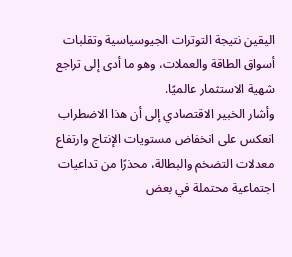اليقين نتيجة التوترات الجيوسياسية وتقلبات أسواق الطاقة والعملات، وهو ما أدى إلى تراجع شهية الاستثمار عالميًا.
وأشار الخبير الاقتصادي إلى أن هذا الاضطراب انعكس على انخفاض مستويات الإنتاج وارتفاع معدلات التضخم والبطالة، محذرًا من تداعيات اجتماعية محتملة في بعض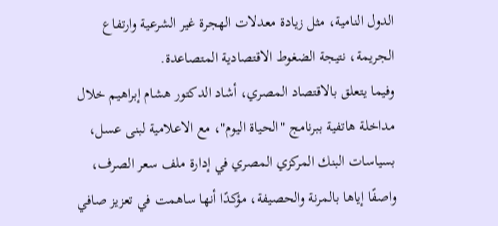الدول النامية، مثل زيادة معدلات الهجرة غير الشرعية وارتفاع الجريمة، نتيجة الضغوط الاقتصادية المتصاعدة.
وفيما يتعلق بالاقتصاد المصري، أشاد الدكتور هشام إبراهيم خلال مداخلة هاتفية ببرنامج "الحياة اليوم"، مع الاعلامية لبنى عسل، بسياسات البنك المركزي المصري في إدارة ملف سعر الصرف، واصفًا إياها بالمرنة والحصيفة، مؤكدًا أنها ساهمت في تعزيز صافي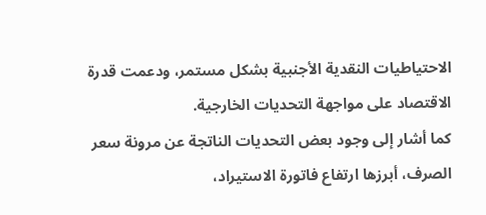الاحتياطيات النقدية الأجنبية بشكل مستمر، ودعمت قدرة الاقتصاد على مواجهة التحديات الخارجية.
كما أشار إلى وجود بعض التحديات الناتجة عن مرونة سعر الصرف، أبرزها ارتفاع فاتورة الاستيراد،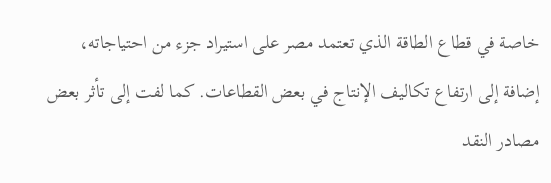خاصة في قطاع الطاقة الذي تعتمد مصر على استيراد جزء من احتياجاته، إضافة إلى ارتفاع تكاليف الإنتاج في بعض القطاعات. كما لفت إلى تأثر بعض مصادر النقد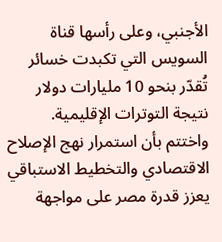الأجنبي، وعلى رأسها قناة السويس التي تكبدت خسائر تُقدّر بنحو 10 مليارات دولار نتيجة التوترات الإقليمية.
واختتم بأن استمرار نهج الإصلاح الاقتصادي والتخطيط الاستباقي يعزز قدرة مصر على مواجهة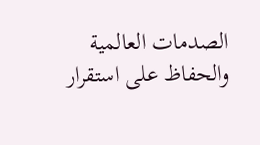الصدمات العالمية والحفاظ على استقرار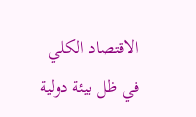الاقتصاد الكلي في ظل بيئة دولية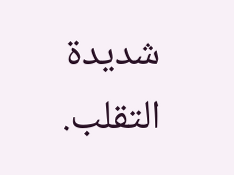شديدة التقلب.